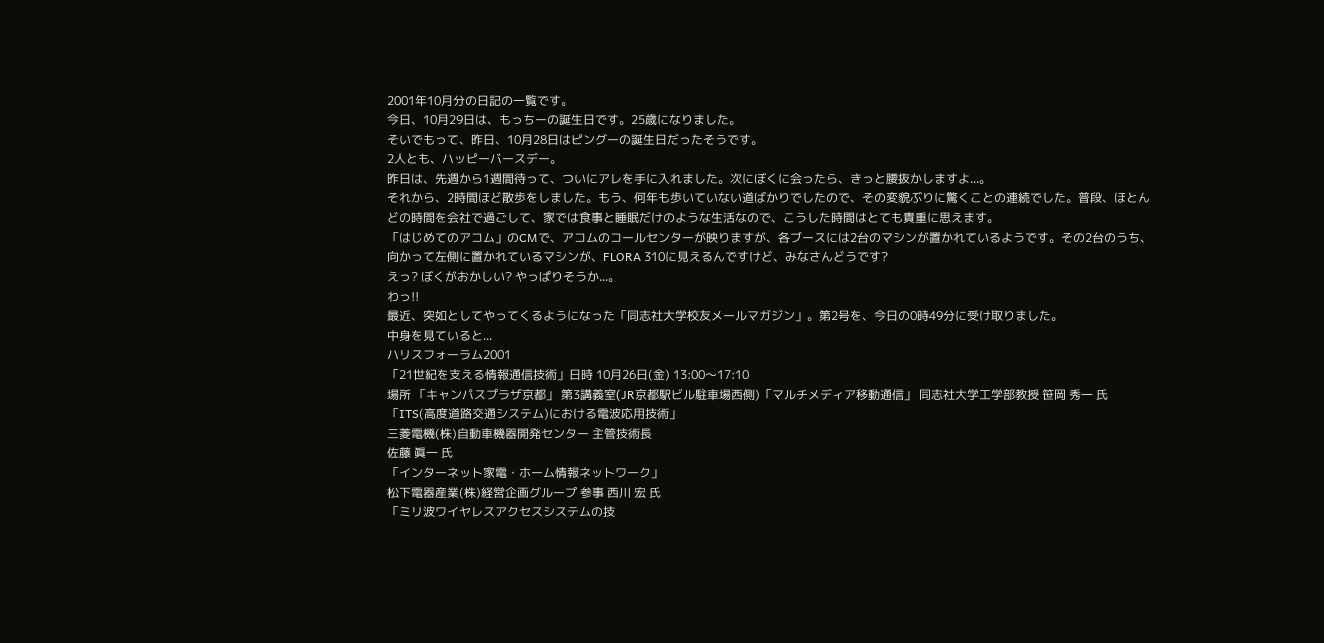2001年10月分の日記の一覧です。
今日、10月29日は、もっちーの誕生日です。25歳になりました。
そいでもって、昨日、10月28日はピングーの誕生日だったそうです。
2人とも、ハッピーバースデー。
昨日は、先週から1週間待って、ついにアレを手に入れました。次にぼくに会ったら、きっと腰抜かしますよ...。
それから、2時間ほど散歩をしました。もう、何年も歩いていない道ばかりでしたので、その変貌ぶりに驚くことの連続でした。普段、ほとんどの時間を会社で過ごして、家では食事と睡眠だけのような生活なので、こうした時間はとても貴重に思えます。
「はじめてのアコム」のCMで、アコムのコールセンターが映りますが、各ブースには2台のマシンが置かれているようです。その2台のうち、向かって左側に置かれているマシンが、FLORA 310に見えるんですけど、みなさんどうです?
えっ? ぼくがおかしい? やっぱりそうか...。
わっ!!
最近、突如としてやってくるようになった「同志社大学校友メールマガジン」。第2号を、今日の0時49分に受け取りました。
中身を見ていると...
ハリスフォーラム2001
「21世紀を支える情報通信技術」日時 10月26日(金) 13:00〜17:10
場所 「キャンパスプラザ京都」 第3講義室(JR京都駅ビル駐車場西側)「マルチメディア移動通信」 同志社大学工学部教授 笹岡 秀一 氏
「ITS(高度道路交通システム)における電波応用技術」
三菱電機(株)自動車機器開発センター 主管技術長
佐藤 眞一 氏
「インターネット家電・ホーム情報ネットワーク」
松下電器産業(株)経営企画グループ 参事 西川 宏 氏
「ミリ波ワイヤレスアクセスシステムの技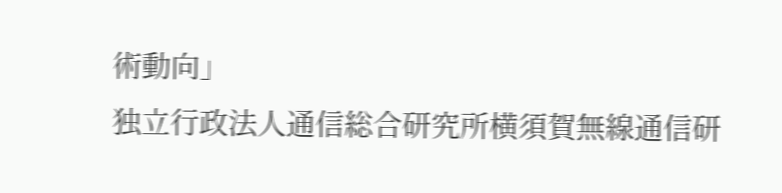術動向」
独立行政法人通信総合研究所横須賀無線通信研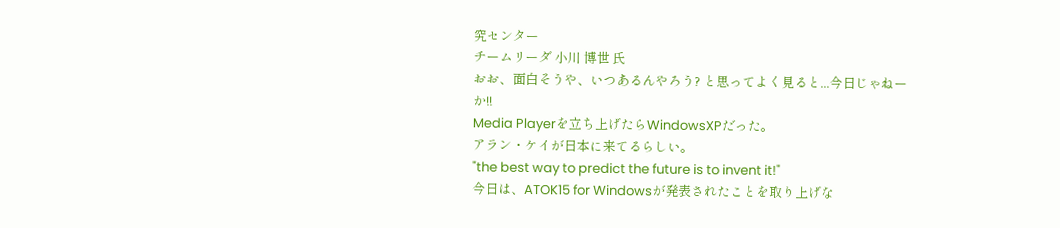究センター
チームリーダ 小川 博世 氏
おお、面白そうや、いつあるんやろう? と思ってよく見ると...今日じゃねーか!!
Media Playerを立ち上げたらWindowsXPだった。
アラン・ケイが日本に来てるらしい。
"the best way to predict the future is to invent it!"
今日は、ATOK15 for Windowsが発表されたことを取り上げな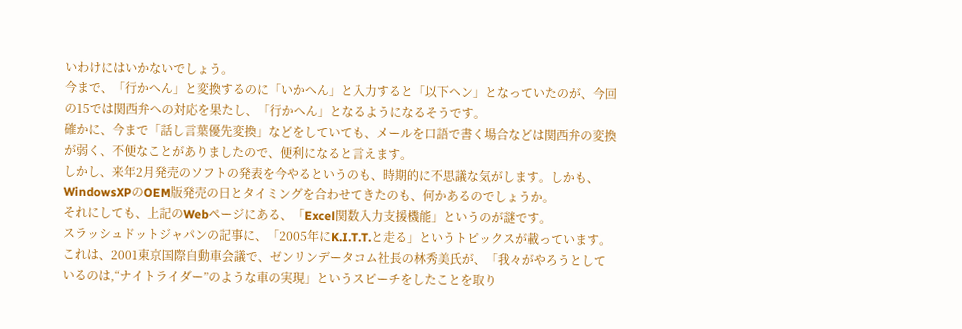いわけにはいかないでしょう。
今まで、「行かへん」と変換するのに「いかへん」と入力すると「以下ヘン」となっていたのが、今回の15では関西弁への対応を果たし、「行かへん」となるようになるそうです。
確かに、今まで「話し言葉優先変換」などをしていても、メールを口語で書く場合などは関西弁の変換が弱く、不便なことがありましたので、便利になると言えます。
しかし、来年2月発売のソフトの発表を今やるというのも、時期的に不思議な気がします。しかも、WindowsXPのOEM版発売の日とタイミングを合わせてきたのも、何かあるのでしょうか。
それにしても、上記のWebページにある、「Excel関数入力支援機能」というのが謎です。
スラッシュドットジャパンの記事に、「2005年にK.I.T.T.と走る」というトピックスが載っています。これは、2001東京国際自動車会議で、ゼンリンデータコム社長の林秀美氏が、「我々がやろうとしているのは,“ナイトライダー”のような車の実現」というスピーチをしたことを取り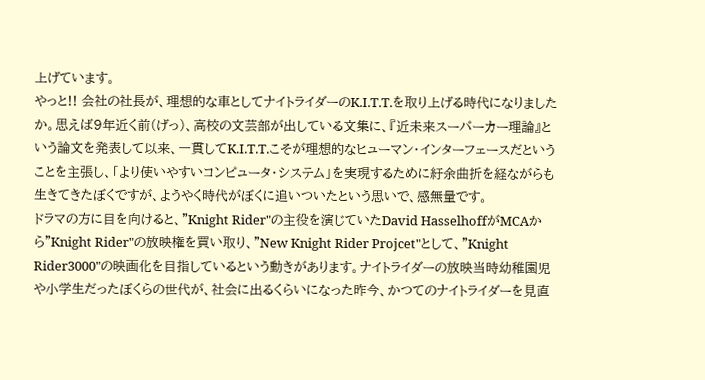上げています。
やっと!! 会社の社長が、理想的な車としてナイトライダーのK.I.T.T.を取り上げる時代になりましたか。思えば9年近く前(げっ)、高校の文芸部が出している文集に、『近未来スーパーカー理論』という論文を発表して以来、一貫してK.I.T.T.こそが理想的なヒューマン・インターフェースだということを主張し、「より使いやすいコンピュータ・システム」を実現するために紆余曲折を経ながらも生きてきたぼくですが、ようやく時代がぼくに追いついたという思いで、感無量です。
ドラマの方に目を向けると、"Knight Rider"の主役を演じていたDavid HasselhoffがMCAから"Knight Rider"の放映権を買い取り、"New Knight Rider Projcet"として、"Knight Rider3000"の映画化を目指しているという動きがあります。ナイトライダーの放映当時幼稚園児や小学生だったぼくらの世代が、社会に出るくらいになった昨今、かつてのナイトライダーを見直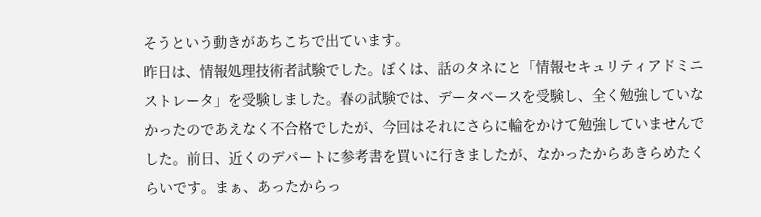そうという動きがあちこちで出ています。
昨日は、情報処理技術者試験でした。ぼくは、話のタネにと「情報セキュリティアドミニストレータ」を受験しました。春の試験では、データベースを受験し、全く勉強していなかったのであえなく不合格でしたが、今回はそれにさらに輪をかけて勉強していませんでした。前日、近くのデパートに参考書を買いに行きましたが、なかったからあきらめたくらいです。まぁ、あったからっ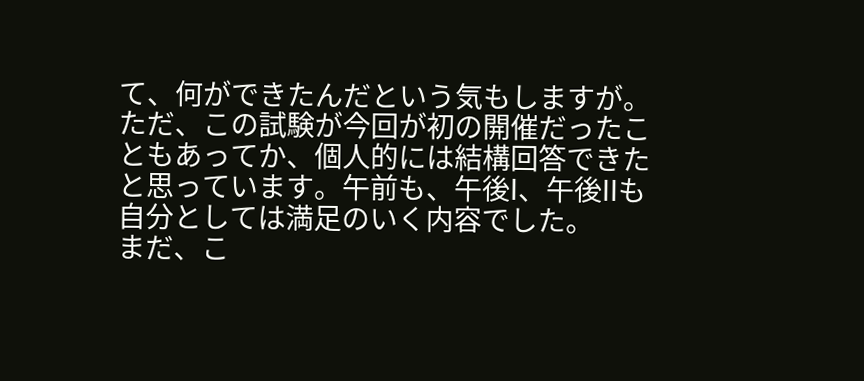て、何ができたんだという気もしますが。
ただ、この試験が今回が初の開催だったこともあってか、個人的には結構回答できたと思っています。午前も、午後I、午後IIも自分としては満足のいく内容でした。
まだ、こ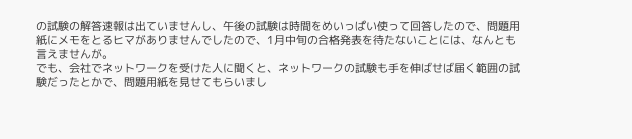の試験の解答速報は出ていませんし、午後の試験は時間をめいっぱい使って回答したので、問題用紙にメモをとるヒマがありませんでしたので、1月中旬の合格発表を待たないことには、なんとも言えませんが。
でも、会社でネットワークを受けた人に聞くと、ネットワークの試験も手を伸ばせば届く範囲の試験だったとかで、問題用紙を見せてもらいまし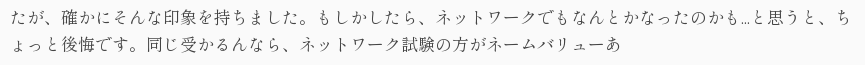たが、確かにそんな印象を持ちました。もしかしたら、ネットワークでもなんとかなったのかも...と思うと、ちょっと後悔です。同じ受かるんなら、ネットワーク試験の方がネームバリューあ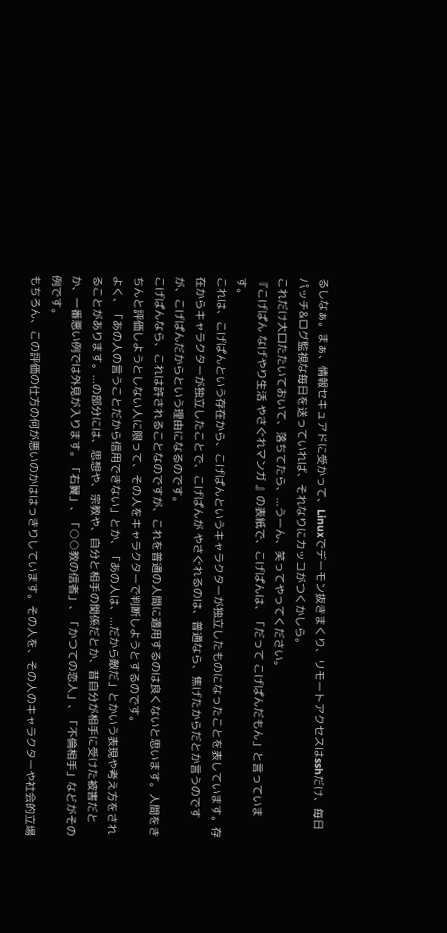るしなぁ。まぁ、情報セキュアドに受かって、Linuxでデーモン抜きまくり、リモートアクセスはsshだけ、毎日パッチ&ログ監視な毎日を送っていれば、それなりにカッコがつくかしら。
これだけ大口たたいておいて、落ちてたら、...うーん、笑ってやってください。
『こげぱん なげやり生活 やさぐれマンガ 』の表紙で、こげぱんは、「だって こげぱんだもん」と言っています。
これは、こげぱんという存在から、こげぱんというキャラクターが独立したものになったことを表しています。存在からキャラクターが独立したことで、こげぱんが やさぐれるのは、普通なら、焦げたからだとか言うのですが、こげぱんだからという理由になるのです。
こげぱんなら、これは許されることなのですが、これを普通の人間に適用するのは良くないと思います。人間をきちんと評価しようとしない人に限って、その人をキャラクターで判断しようとするのです。
よく、「あの人の言うことだから信用できない」とか、「あの人は、...だから敵だ」とかいう表現や考え方をされることがあります。...の部分には、思想や、宗教や、自分と相手の関係だとか、昔自分が相手に受けた被害だとか、一番悪い例では外見が入ります。「右翼」、「○○教の信者」、「かつての恋人」、「不倫相手」などがその例です。
もちろん、この評価の仕方の何が悪いのかははっきりしています。その人を、その人のキャラクターや社会的立場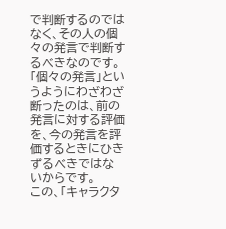で判断するのではなく、その人の個々の発言で判断するべきなのです。「個々の発言」というようにわざわざ断ったのは、前の発言に対する評価を、今の発言を評価するときにひきずるべきではないからです。
この、「キャラクタ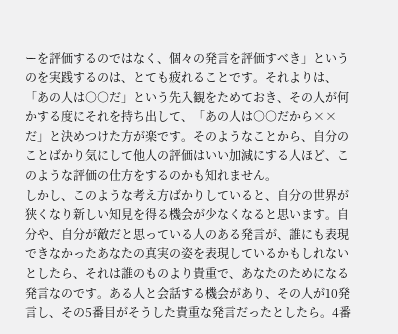ーを評価するのではなく、個々の発言を評価すべき」というのを実践するのは、とても疲れることです。それよりは、「あの人は○○だ」という先入観をためておき、その人が何かする度にそれを持ち出して、「あの人は○○だから××だ」と決めつけた方が楽です。そのようなことから、自分のことばかり気にして他人の評価はいい加減にする人ほど、このような評価の仕方をするのかも知れません。
しかし、このような考え方ばかりしていると、自分の世界が狭くなり新しい知見を得る機会が少なくなると思います。自分や、自分が敵だと思っている人のある発言が、誰にも表現できなかったあなたの真実の姿を表現しているかもしれないとしたら、それは誰のものより貴重で、あなたのためになる発言なのです。ある人と会話する機会があり、その人が10発言し、その5番目がそうした貴重な発言だったとしたら。4番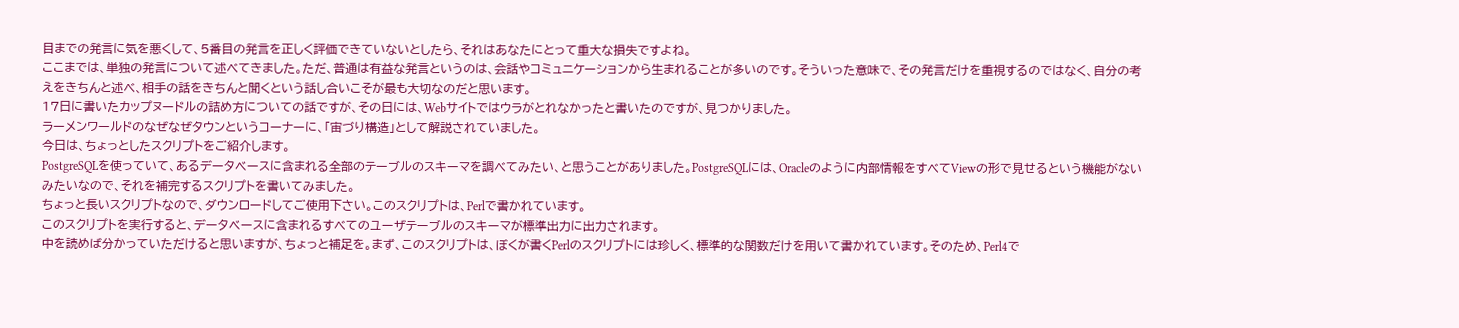目までの発言に気を悪くして、5番目の発言を正しく評価できていないとしたら、それはあなたにとって重大な損失ですよね。
ここまでは、単独の発言について述べてきました。ただ、普通は有益な発言というのは、会話やコミュニケーションから生まれることが多いのです。そういった意味で、その発言だけを重視するのではなく、自分の考えをきちんと述べ、相手の話をきちんと聞くという話し合いこそが最も大切なのだと思います。
17日に書いたカップヌードルの詰め方についての話ですが、その日には、Webサイトではウラがとれなかったと書いたのですが、見つかりました。
ラーメンワールドのなぜなぜタウンというコーナーに、「宙づり構造」として解説されていました。
今日は、ちょっとしたスクリプトをご紹介します。
PostgreSQLを使っていて、あるデータベースに含まれる全部のテーブルのスキーマを調べてみたい、と思うことがありました。PostgreSQLには、Oracleのように内部情報をすべてViewの形で見せるという機能がないみたいなので、それを補完するスクリプトを書いてみました。
ちょっと長いスクリプトなので、ダウンロードしてご使用下さい。このスクリプトは、Perlで書かれています。
このスクリプトを実行すると、データベースに含まれるすべてのユーザテーブルのスキーマが標準出力に出力されます。
中を読めば分かっていただけると思いますが、ちょっと補足を。まず、このスクリプトは、ぼくが書くPerlのスクリプトには珍しく、標準的な関数だけを用いて書かれています。そのため、Perl4で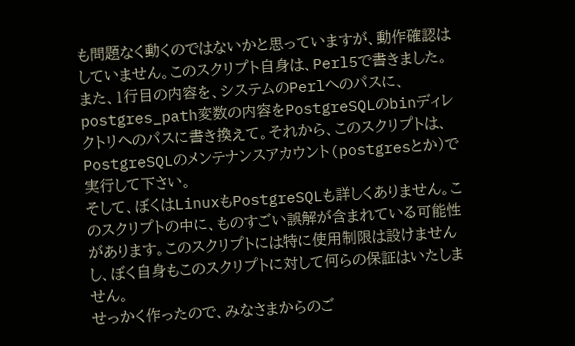も問題なく動くのではないかと思っていますが、動作確認はしていません。このスクリプト自身は、Perl5で書きました。
また、1行目の内容を、システムのPerlへのパスに、postgres_path変数の内容をPostgreSQLのbinディレクトリへのパスに書き換えて。それから、このスクリプトは、PostgreSQLのメンテナンスアカウント(postgresとか)で実行して下さい。
そして、ぼくはLinuxもPostgreSQLも詳しくありません。このスクリプトの中に、ものすごい誤解が含まれている可能性があります。このスクリプトには特に使用制限は設けませんし、ぼく自身もこのスクリプトに対して何らの保証はいたしません。
せっかく作ったので、みなさまからのご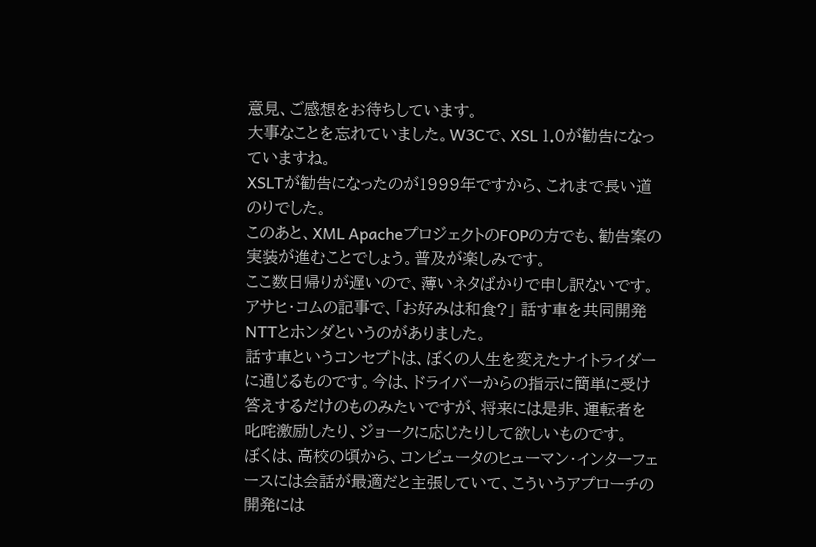意見、ご感想をお待ちしています。
大事なことを忘れていました。W3Cで、XSL 1.0が勧告になっていますね。
XSLTが勧告になったのが1999年ですから、これまで長い道のりでした。
このあと、XML ApacheプロジェクトのFOPの方でも、勧告案の実装が進むことでしょう。普及が楽しみです。
ここ数日帰りが遅いので、薄いネタばかりで申し訳ないです。
アサヒ・コムの記事で、「お好みは和食?」 話す車を共同開発 NTTとホンダというのがありました。
話す車というコンセプトは、ぼくの人生を変えたナイトライダーに通じるものです。今は、ドライバーからの指示に簡単に受け答えするだけのものみたいですが、将来には是非、運転者を叱咤激励したり、ジョークに応じたりして欲しいものです。
ぼくは、高校の頃から、コンピュータのヒューマン・インターフェースには会話が最適だと主張していて、こういうアプローチの開発には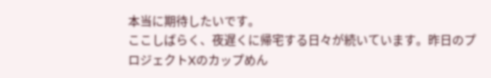本当に期待したいです。
ここしばらく、夜遅くに帰宅する日々が続いています。昨日のプロジェクトXのカップめん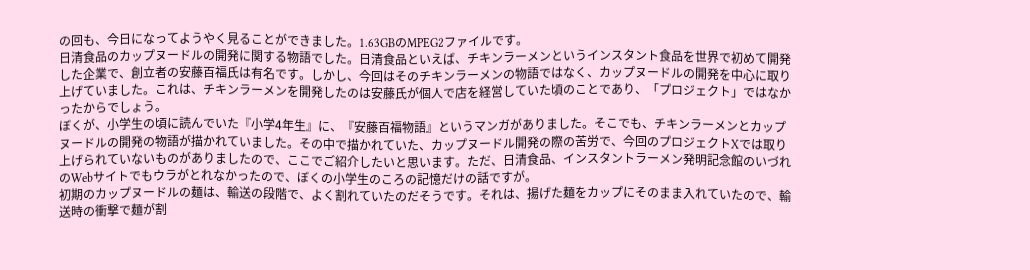の回も、今日になってようやく見ることができました。1.63GBのMPEG2ファイルです。
日清食品のカップヌードルの開発に関する物語でした。日清食品といえば、チキンラーメンというインスタント食品を世界で初めて開発した企業で、創立者の安藤百福氏は有名です。しかし、今回はそのチキンラーメンの物語ではなく、カップヌードルの開発を中心に取り上げていました。これは、チキンラーメンを開発したのは安藤氏が個人で店を経営していた頃のことであり、「プロジェクト」ではなかったからでしょう。
ぼくが、小学生の頃に読んでいた『小学4年生』に、『安藤百福物語』というマンガがありました。そこでも、チキンラーメンとカップヌードルの開発の物語が描かれていました。その中で描かれていた、カップヌードル開発の際の苦労で、今回のプロジェクトXでは取り上げられていないものがありましたので、ここでご紹介したいと思います。ただ、日清食品、インスタントラーメン発明記念館のいづれのWebサイトでもウラがとれなかったので、ぼくの小学生のころの記憶だけの話ですが。
初期のカップヌードルの麺は、輸送の段階で、よく割れていたのだそうです。それは、揚げた麺をカップにそのまま入れていたので、輸送時の衝撃で麺が割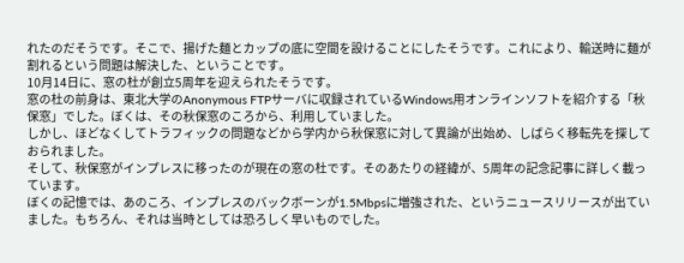れたのだそうです。そこで、揚げた麺とカップの底に空間を設けることにしたそうです。これにより、輸送時に麺が割れるという問題は解決した、ということです。
10月14日に、窓の杜が創立5周年を迎えられたそうです。
窓の杜の前身は、東北大学のAnonymous FTPサーバに収録されているWindows用オンラインソフトを紹介する「秋保窓」でした。ぼくは、その秋保窓のころから、利用していました。
しかし、ほどなくしてトラフィックの問題などから学内から秋保窓に対して異論が出始め、しばらく移転先を探しておられました。
そして、秋保窓がインプレスに移ったのが現在の窓の杜です。そのあたりの経緯が、5周年の記念記事に詳しく載っています。
ぼくの記憶では、あのころ、インプレスのバックボーンが1.5Mbpsに増強された、というニュースリリースが出ていました。もちろん、それは当時としては恐ろしく早いものでした。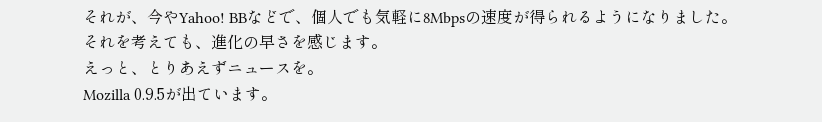それが、今やYahoo! BBなどで、個人でも気軽に8Mbpsの速度が得られるようになりました。それを考えても、進化の早さを感じます。
えっと、とりあえずニュースを。
Mozilla 0.9.5が出ています。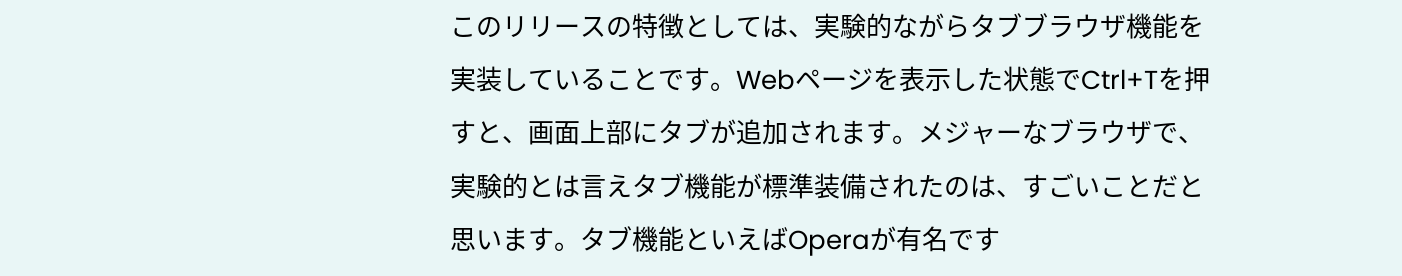このリリースの特徴としては、実験的ながらタブブラウザ機能を実装していることです。Webページを表示した状態でCtrl+Tを押すと、画面上部にタブが追加されます。メジャーなブラウザで、実験的とは言えタブ機能が標準装備されたのは、すごいことだと思います。タブ機能といえばOperaが有名です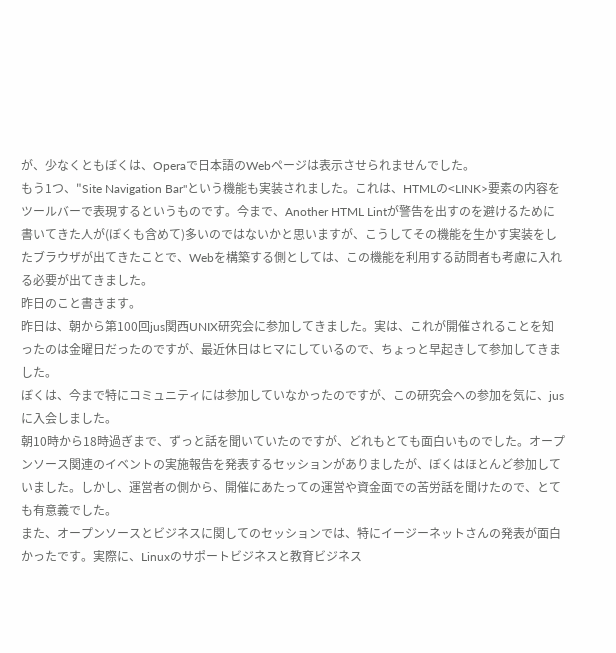が、少なくともぼくは、Operaで日本語のWebページは表示させられませんでした。
もう1つ、"Site Navigation Bar"という機能も実装されました。これは、HTMLの<LINK>要素の内容をツールバーで表現するというものです。今まで、Another HTML Lintが警告を出すのを避けるために書いてきた人が(ぼくも含めて)多いのではないかと思いますが、こうしてその機能を生かす実装をしたブラウザが出てきたことで、Webを構築する側としては、この機能を利用する訪問者も考慮に入れる必要が出てきました。
昨日のこと書きます。
昨日は、朝から第100回jus関西UNIX研究会に参加してきました。実は、これが開催されることを知ったのは金曜日だったのですが、最近休日はヒマにしているので、ちょっと早起きして参加してきました。
ぼくは、今まで特にコミュニティには参加していなかったのですが、この研究会への参加を気に、jusに入会しました。
朝10時から18時過ぎまで、ずっと話を聞いていたのですが、どれもとても面白いものでした。オープンソース関連のイベントの実施報告を発表するセッションがありましたが、ぼくはほとんど参加していました。しかし、運営者の側から、開催にあたっての運営や資金面での苦労話を聞けたので、とても有意義でした。
また、オープンソースとビジネスに関してのセッションでは、特にイージーネットさんの発表が面白かったです。実際に、Linuxのサポートビジネスと教育ビジネス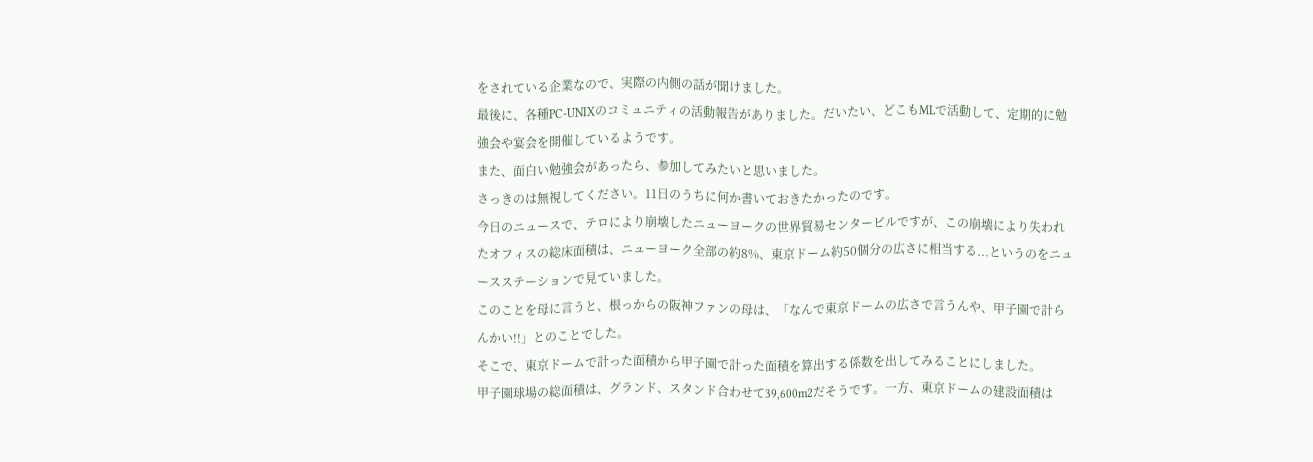をされている企業なので、実際の内側の話が聞けました。
最後に、各種PC-UNIXのコミュニティの活動報告がありました。だいたい、どこもMLで活動して、定期的に勉強会や宴会を開催しているようです。
また、面白い勉強会があったら、参加してみたいと思いました。
さっきのは無視してください。11日のうちに何か書いておきたかったのです。
今日のニュースで、テロにより崩壊したニューヨークの世界貿易センタービルですが、この崩壊により失われたオフィスの総床面積は、ニューヨーク全部の約8%、東京ドーム約50個分の広さに相当する...というのをニュースステーションで見ていました。
このことを母に言うと、根っからの阪神ファンの母は、「なんで東京ドームの広さで言うんや、甲子園で計らんかい!!」とのことでした。
そこで、東京ドームで計った面積から甲子園で計った面積を算出する係数を出してみることにしました。
甲子園球場の総面積は、グランド、スタンド合わせて39,600m2だそうです。一方、東京ドームの建設面積は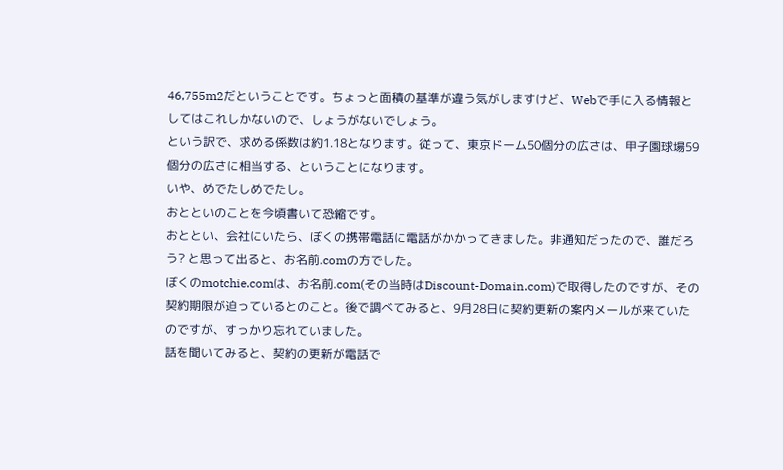46,755m2だということです。ちょっと面積の基準が違う気がしますけど、Webで手に入る情報としてはこれしかないので、しょうがないでしょう。
という訳で、求める係数は約1.18となります。従って、東京ドーム50個分の広さは、甲子園球場59個分の広さに相当する、ということになります。
いや、めでたしめでたし。
おとといのことを今頃書いて恐縮です。
おととい、会社にいたら、ぼくの携帯電話に電話がかかってきました。非通知だったので、誰だろう? と思って出ると、お名前.comの方でした。
ぼくのmotchie.comは、お名前.com(その当時はDiscount-Domain.com)で取得したのですが、その契約期限が迫っているとのこと。後で調べてみると、9月28日に契約更新の案内メールが来ていたのですが、すっかり忘れていました。
話を聞いてみると、契約の更新が電話で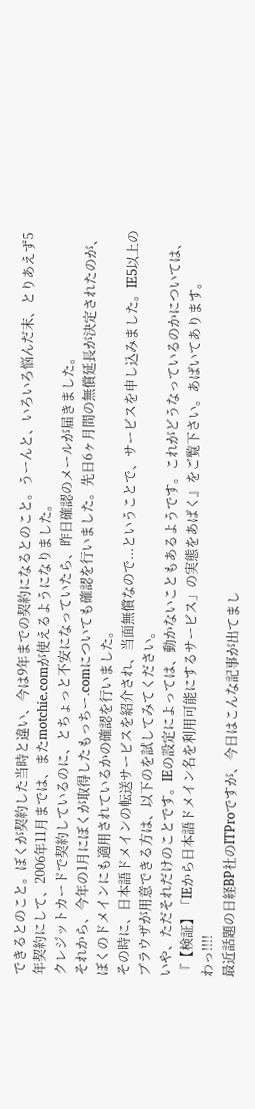できるとのこと。ぼくが契約した当時と違い、今は9年までの契約になるとのこと。うーんと、いろいろ悩んだ末、とりあえず5年契約にして、2006年11月までは、またmotchie.comが使えるようになりました。
クレジットカードで契約しているのに、とちょっと不安になっていたら、昨日確認のメールが届きました。
それから、今年の1月にぼくが取得したもっちー.comについても確認を行いました。先日6ヶ月間の無償延長が決定されたのが、ぼくのドメインにも適用されているかの確認を行いました。
その時に、日本語ドメインの転送サービスを紹介され、当面無償なので...ということで、サービスを申し込みました。IE5以上のブラウザが用意できる方は、以下のを試してみてください。
いや、ただそれだけのことです。IEの設定によっては、動かないこともあるようです。これがどうなっているのかについては、『【検証】「IEから日本語ドメイン名を利用可能にするサービス」の実態をあばく』をご覧下さい。あばいてあります。
わっ!!!!
最近話題の日経BP社のITProですが、今日はこんな記事が出てまし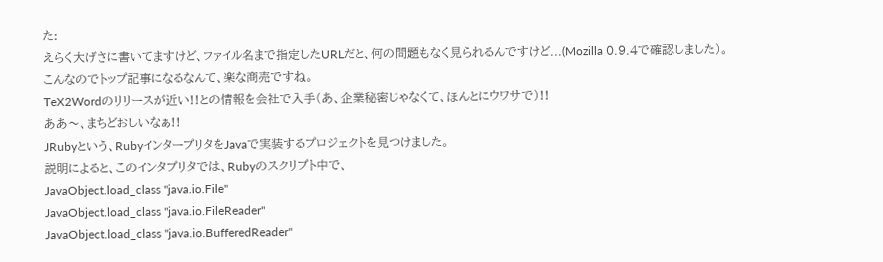た:
えらく大げさに書いてますけど、ファイル名まで指定したURLだと、何の問題もなく見られるんですけど...(Mozilla 0.9.4で確認しました)。
こんなのでトップ記事になるなんて、楽な商売ですね。
TeX2Wordのリリースが近い!!との情報を会社で入手(あ、企業秘密じゃなくて、ほんとにウワサで)!!
ああ〜、まちどおしいなぁ!!
JRubyという、RubyインタープリタをJavaで実装するプロジェクトを見つけました。
説明によると、このインタプリタでは、Rubyのスクリプト中で、
JavaObject.load_class "java.io.File"
JavaObject.load_class "java.io.FileReader"
JavaObject.load_class "java.io.BufferedReader"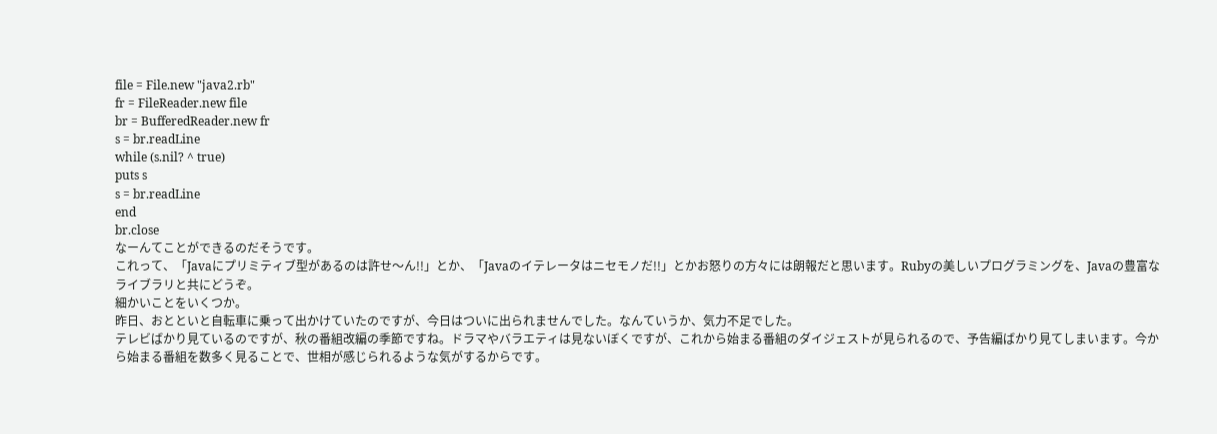file = File.new "java2.rb"
fr = FileReader.new file
br = BufferedReader.new fr
s = br.readLine
while (s.nil? ^ true)
puts s
s = br.readLine
end
br.close
なーんてことができるのだそうです。
これって、「Javaにプリミティブ型があるのは許せ〜ん!!」とか、「Javaのイテレータはニセモノだ!!」とかお怒りの方々には朗報だと思います。Rubyの美しいプログラミングを、Javaの豊富なライブラリと共にどうぞ。
細かいことをいくつか。
昨日、おとといと自転車に乗って出かけていたのですが、今日はついに出られませんでした。なんていうか、気力不足でした。
テレビばかり見ているのですが、秋の番組改編の季節ですね。ドラマやバラエティは見ないぼくですが、これから始まる番組のダイジェストが見られるので、予告編ばかり見てしまいます。今から始まる番組を数多く見ることで、世相が感じられるような気がするからです。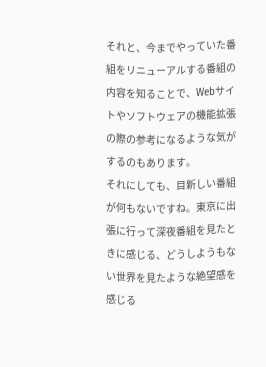それと、今までやっていた番組をリニューアルする番組の内容を知ることで、Webサイトやソフトウェアの機能拡張の際の参考になるような気がするのもあります。
それにしても、目新しい番組が何もないですね。東京に出張に行って深夜番組を見たときに感じる、どうしようもない世界を見たような絶望感を感じる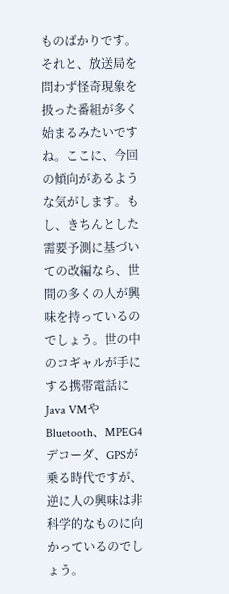ものばかりです。
それと、放送局を問わず怪奇現象を扱った番組が多く始まるみたいですね。ここに、今回の傾向があるような気がします。もし、きちんとした需要予測に基づいての改編なら、世間の多くの人が興味を持っているのでしょう。世の中のコギャルが手にする携帯電話にJava VMやBluetooth、MPEG4デコーダ、GPSが乗る時代ですが、逆に人の興味は非科学的なものに向かっているのでしょう。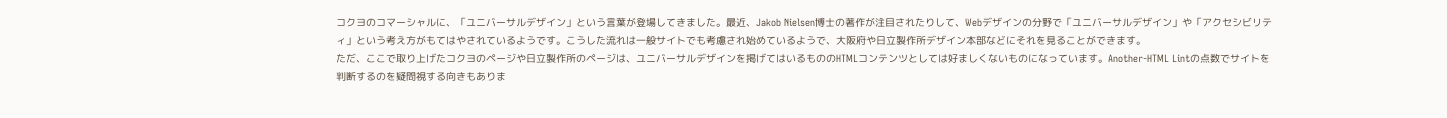コクヨのコマーシャルに、「ユニバーサルデザイン」という言葉が登場してきました。最近、Jakob Nielsen博士の著作が注目されたりして、Webデザインの分野で「ユニバーサルデザイン」や「アクセシビリティ」という考え方がもてはやされているようです。こうした流れは一般サイトでも考慮され始めているようで、大阪府や日立製作所デザイン本部などにそれを見ることができます。
ただ、ここで取り上げたコクヨのページや日立製作所のページは、ユニバーサルデザインを掲げてはいるもののHTMLコンテンツとしては好ましくないものになっています。Another-HTML Lintの点数でサイトを判断するのを疑問視する向きもありま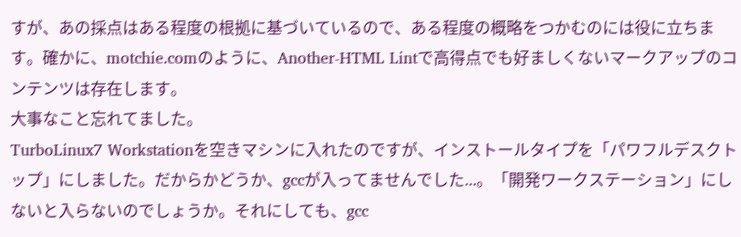すが、あの採点はある程度の根拠に基づいているので、ある程度の概略をつかむのには役に立ちます。確かに、motchie.comのように、Another-HTML Lintで高得点でも好ましくないマークアップのコンテンツは存在します。
大事なこと忘れてました。
TurboLinux7 Workstationを空きマシンに入れたのですが、インストールタイプを「パワフルデスクトップ」にしました。だからかどうか、gccが入ってませんでした...。「開発ワークステーション」にしないと入らないのでしょうか。それにしても、gcc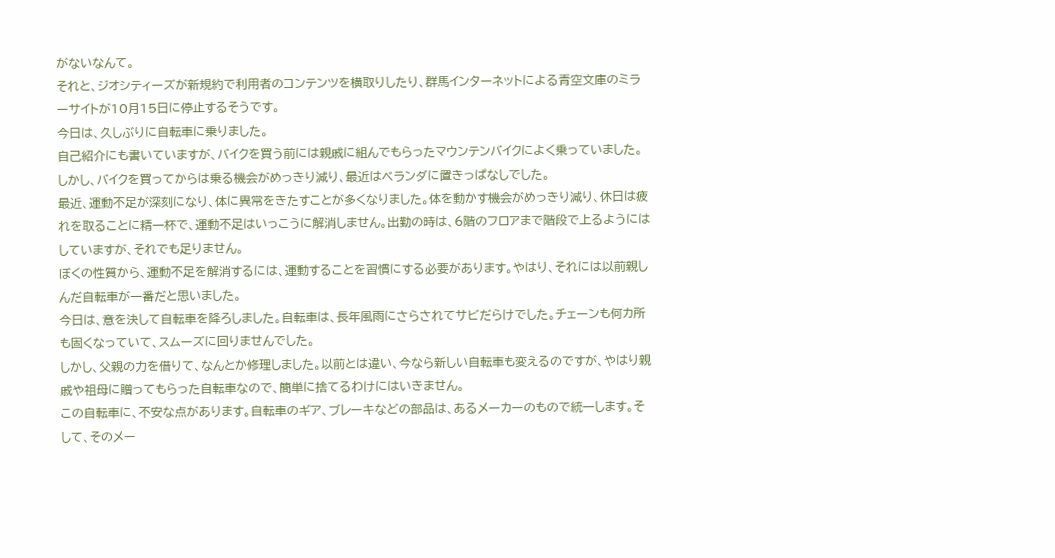がないなんて。
それと、ジオシティーズが新規約で利用者のコンテンツを横取りしたり、群馬インターネットによる青空文庫のミラーサイトが10月15日に停止するそうです。
今日は、久しぶりに自転車に乗りました。
自己紹介にも書いていますが、バイクを買う前には親戚に組んでもらったマウンテンバイクによく乗っていました。しかし、バイクを買ってからは乗る機会がめっきり減り、最近はベランダに置きっぱなしでした。
最近、運動不足が深刻になり、体に異常をきたすことが多くなりました。体を動かす機会がめっきり減り、休日は疲れを取ることに精一杯で、運動不足はいっこうに解消しません。出勤の時は、6階のフロアまで階段で上るようにはしていますが、それでも足りません。
ぼくの性質から、運動不足を解消するには、運動することを習慣にする必要があります。やはり、それには以前親しんだ自転車が一番だと思いました。
今日は、意を決して自転車を降ろしました。自転車は、長年風雨にさらされてサビだらけでした。チェーンも何カ所も固くなっていて、スムーズに回りませんでした。
しかし、父親の力を借りて、なんとか修理しました。以前とは違い、今なら新しい自転車も変えるのですが、やはり親戚や祖母に贈ってもらった自転車なので、簡単に捨てるわけにはいきません。
この自転車に、不安な点があります。自転車のギア、ブレーキなどの部品は、あるメーカーのもので統一します。そして、そのメー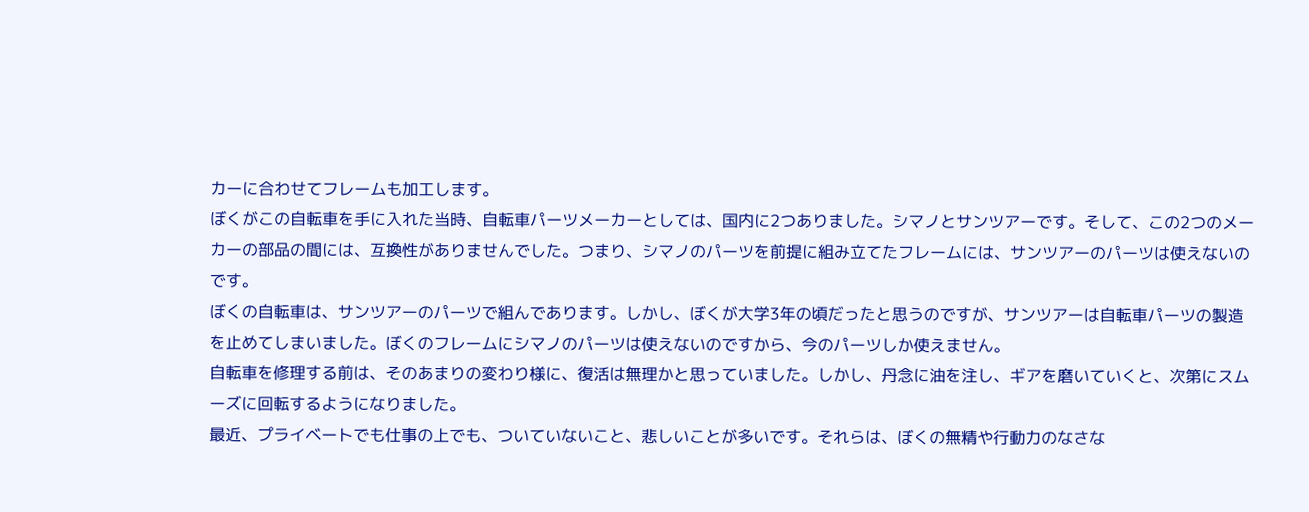カーに合わせてフレームも加工します。
ぼくがこの自転車を手に入れた当時、自転車パーツメーカーとしては、国内に2つありました。シマノとサンツアーです。そして、この2つのメーカーの部品の間には、互換性がありませんでした。つまり、シマノのパーツを前提に組み立てたフレームには、サンツアーのパーツは使えないのです。
ぼくの自転車は、サンツアーのパーツで組んであります。しかし、ぼくが大学3年の頃だったと思うのですが、サンツアーは自転車パーツの製造を止めてしまいました。ぼくのフレームにシマノのパーツは使えないのですから、今のパーツしか使えません。
自転車を修理する前は、そのあまりの変わり様に、復活は無理かと思っていました。しかし、丹念に油を注し、ギアを磨いていくと、次第にスムーズに回転するようになりました。
最近、プライベートでも仕事の上でも、ついていないこと、悲しいことが多いです。それらは、ぼくの無精や行動力のなさな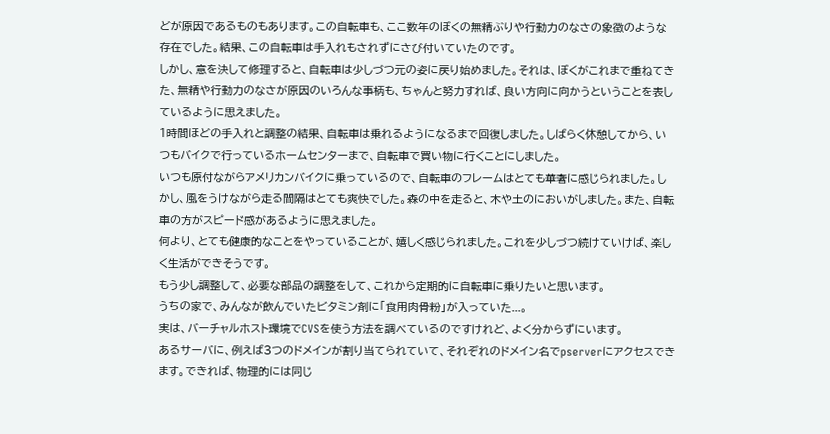どが原因であるものもあります。この自転車も、ここ数年のぼくの無精ぶりや行動力のなさの象徴のような存在でした。結果、この自転車は手入れもされずにさび付いていたのです。
しかし、意を決して修理すると、自転車は少しづつ元の姿に戻り始めました。それは、ぼくがこれまで重ねてきた、無精や行動力のなさが原因のいろんな事柄も、ちゃんと努力すれば、良い方向に向かうということを表しているように思えました。
1時間ほどの手入れと調整の結果、自転車は乗れるようになるまで回復しました。しばらく休憩してから、いつもバイクで行っているホームセンターまで、自転車で買い物に行くことにしました。
いつも原付ながらアメリカンバイクに乗っているので、自転車のフレームはとても華奢に感じられました。しかし、風をうけながら走る間隔はとても爽快でした。森の中を走ると、木や土のにおいがしました。また、自転車の方がスピード感があるように思えました。
何より、とても健康的なことをやっていることが、嬉しく感じられました。これを少しづつ続けていけば、楽しく生活ができそうです。
もう少し調整して、必要な部品の調整をして、これから定期的に自転車に乗りたいと思います。
うちの家で、みんなが飲んでいたビタミン剤に「食用肉骨粉」が入っていた...。
実は、バーチャルホスト環境でCVSを使う方法を調べているのですけれど、よく分からずにいます。
あるサーバに、例えば3つのドメインが割り当てられていて、それぞれのドメイン名でpserverにアクセスできます。できれば、物理的には同じ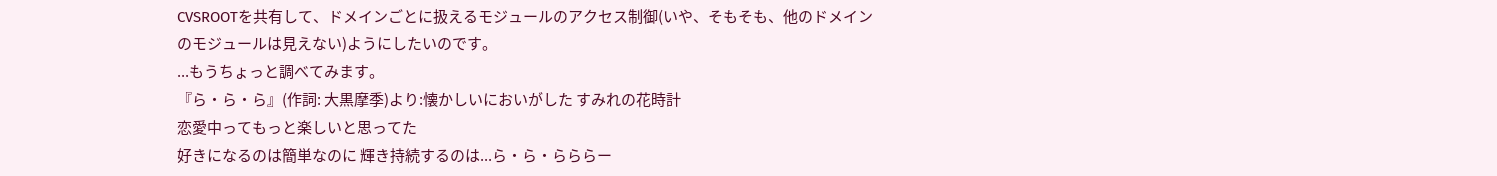CVSROOTを共有して、ドメインごとに扱えるモジュールのアクセス制御(いや、そもそも、他のドメインのモジュールは見えない)ようにしたいのです。
...もうちょっと調べてみます。
『ら・ら・ら』(作詞: 大黒摩季)より:懐かしいにおいがした すみれの花時計
恋愛中ってもっと楽しいと思ってた
好きになるのは簡単なのに 輝き持続するのは...ら・ら・らららー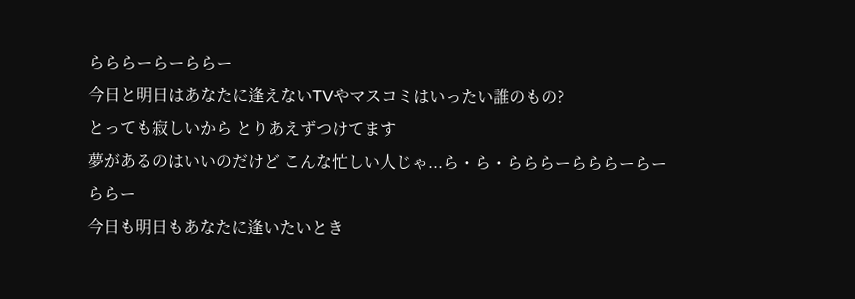らららーらーららー
今日と明日はあなたに逢えないTVやマスコミはいったい誰のもの?
とっても寂しいから とりあえずつけてます
夢があるのはいいのだけど こんな忙しい人じゃ...ら・ら・らららーらららーらーららー
今日も明日もあなたに逢いたいとき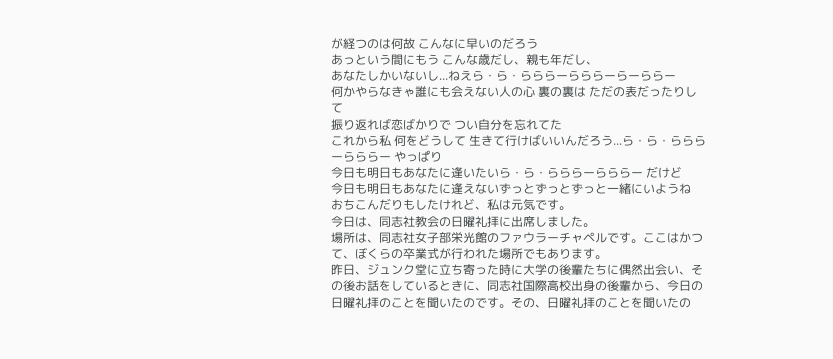が経つのは何故 こんなに早いのだろう
あっという間にもう こんな歳だし、親も年だし、
あなたしかいないし...ねえら・ら・らららーらららーらーららー
何かやらなきゃ誰にも会えない人の心 裏の裏は ただの表だったりして
振り返れば恋ばかりで つい自分を忘れてた
これから私 何をどうして 生きて行けばいいんだろう...ら・ら・らららーらららー やっぱり
今日も明日もあなたに逢いたいら・ら・らららーらららー だけど
今日も明日もあなたに逢えないずっとずっとずっと一緒にいようね
おちこんだりもしたけれど、私は元気です。
今日は、同志社教会の日曜礼拝に出席しました。
場所は、同志社女子部栄光館のファウラーチャペルです。ここはかつて、ぼくらの卒業式が行われた場所でもあります。
昨日、ジュンク堂に立ち寄った時に大学の後輩たちに偶然出会い、その後お話をしているときに、同志社国際高校出身の後輩から、今日の日曜礼拝のことを聞いたのです。その、日曜礼拝のことを聞いたの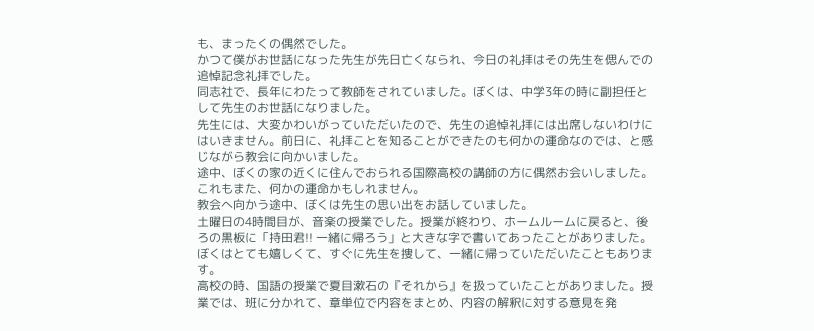も、まったくの偶然でした。
かつて僕がお世話になった先生が先日亡くなられ、今日の礼拝はその先生を偲んでの追悼記念礼拝でした。
同志社で、長年にわたって教師をされていました。ぼくは、中学3年の時に副担任として先生のお世話になりました。
先生には、大変かわいがっていただいたので、先生の追悼礼拝には出席しないわけにはいきません。前日に、礼拝ことを知ることができたのも何かの運命なのでは、と感じながら教会に向かいました。
途中、ぼくの家の近くに住んでおられる国際高校の講師の方に偶然お会いしました。これもまた、何かの運命かもしれません。
教会へ向かう途中、ぼくは先生の思い出をお話していました。
土曜日の4時間目が、音楽の授業でした。授業が終わり、ホームルームに戻ると、後ろの黒板に「持田君!! 一緒に帰ろう」と大きな字で書いてあったことがありました。ぼくはとても嬉しくて、すぐに先生を捜して、一緒に帰っていただいたこともあります。
高校の時、国語の授業で夏目漱石の『それから』を扱っていたことがありました。授業では、班に分かれて、章単位で内容をまとめ、内容の解釈に対する意見を発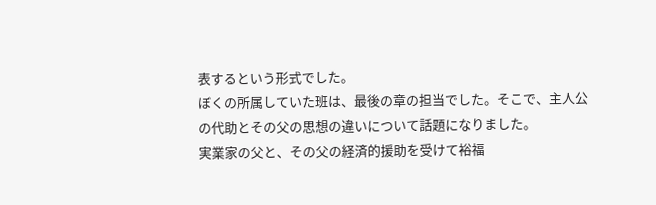表するという形式でした。
ぼくの所属していた班は、最後の章の担当でした。そこで、主人公の代助とその父の思想の違いについて話題になりました。
実業家の父と、その父の経済的援助を受けて裕福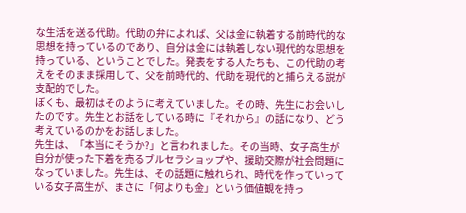な生活を送る代助。代助の弁によれば、父は金に執着する前時代的な思想を持っているのであり、自分は金には執着しない現代的な思想を持っている、ということでした。発表をする人たちも、この代助の考えをそのまま採用して、父を前時代的、代助を現代的と捕らえる説が支配的でした。
ぼくも、最初はそのように考えていました。その時、先生にお会いしたのです。先生とお話をしている時に『それから』の話になり、どう考えているのかをお話しました。
先生は、「本当にそうか?」と言われました。その当時、女子高生が自分が使った下着を売るブルセラショップや、援助交際が社会問題になっていました。先生は、その話題に触れられ、時代を作っていっている女子高生が、まさに「何よりも金」という価値観を持っ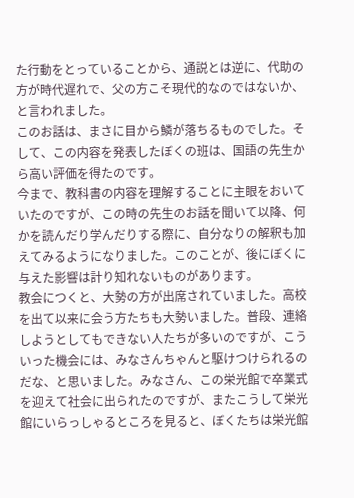た行動をとっていることから、通説とは逆に、代助の方が時代遅れで、父の方こそ現代的なのではないか、と言われました。
このお話は、まさに目から鱗が落ちるものでした。そして、この内容を発表したぼくの班は、国語の先生から高い評価を得たのです。
今まで、教科書の内容を理解することに主眼をおいていたのですが、この時の先生のお話を聞いて以降、何かを読んだり学んだりする際に、自分なりの解釈も加えてみるようになりました。このことが、後にぼくに与えた影響は計り知れないものがあります。
教会につくと、大勢の方が出席されていました。高校を出て以来に会う方たちも大勢いました。普段、連絡しようとしてもできない人たちが多いのですが、こういった機会には、みなさんちゃんと駆けつけられるのだな、と思いました。みなさん、この栄光館で卒業式を迎えて社会に出られたのですが、またこうして栄光館にいらっしゃるところを見ると、ぼくたちは栄光館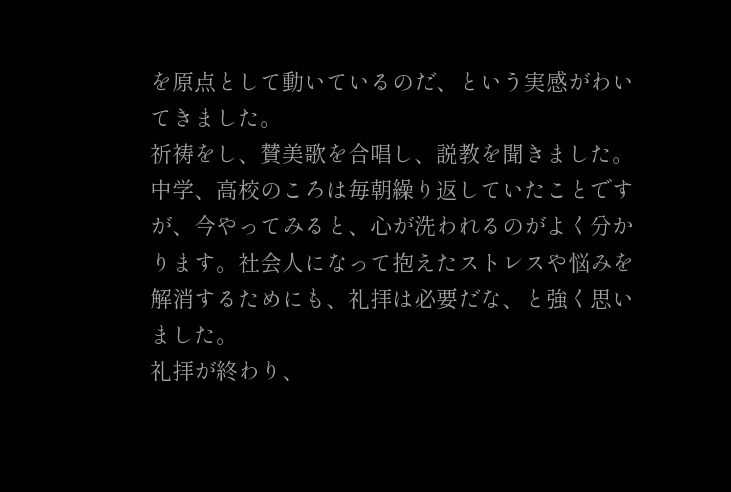を原点として動いているのだ、という実感がわいてきました。
祈祷をし、賛美歌を合唱し、説教を聞きました。中学、高校のころは毎朝繰り返していたことですが、今やってみると、心が洗われるのがよく分かります。社会人になって抱えたストレスや悩みを解消するためにも、礼拝は必要だな、と強く思いました。
礼拝が終わり、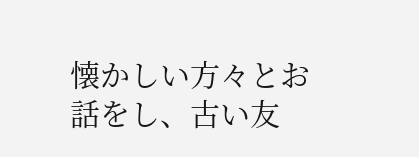懐かしい方々とお話をし、古い友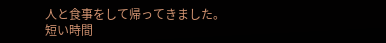人と食事をして帰ってきました。
短い時間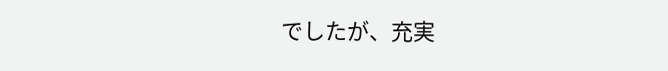でしたが、充実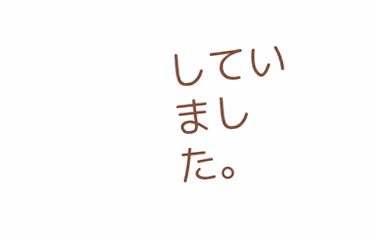していました。